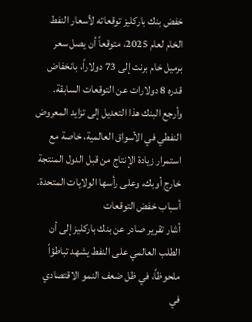خفض بنك باركليز توقعاته لأسعار النفط الخام لعام 2025، متوقعاً أن يصل سعر برميل خام برنت إلى 73 دولاراً، بانخفاض قدره 8 دولارات عن التوقعات السابقة. وأرجع البنك هذا التعديل إلى تزايد المعروض النفطي في الأسواق العالمية، خاصة مع استمرار زيادة الإنتاج من قبل الدول المنتجة خارج أوبك، وعلى رأسها الولايات المتحدة.
أسباب خفض التوقعات
أشار تقرير صادر عن بنك باركليز إلى أن الطلب العالمي على النفط يشهد تباطؤاً ملحوظاً، في ظل ضعف النمو الاقتصادي في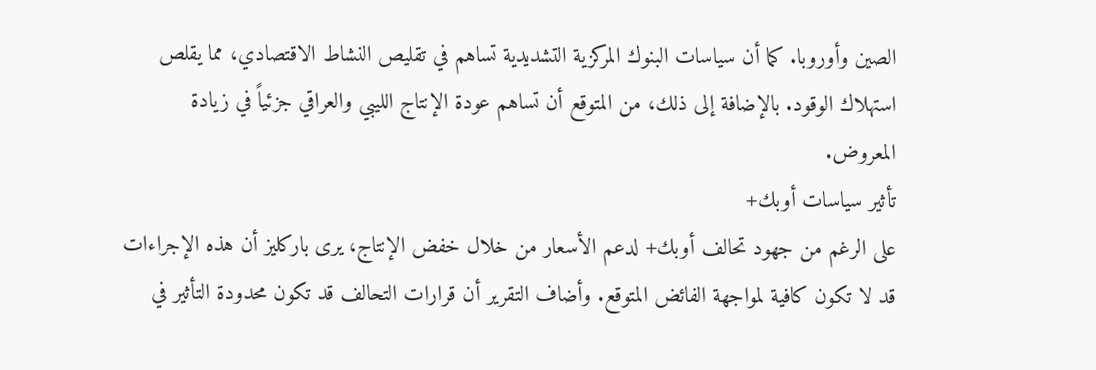الصين وأوروبا. كما أن سياسات البنوك المركزية التشديدية تساهم في تقليص النشاط الاقتصادي، مما يقلص استهلاك الوقود. بالإضافة إلى ذلك، من المتوقع أن تساهم عودة الإنتاج الليبي والعراقي جزئياً في زيادة المعروض.
تأثير سياسات أوبك+
على الرغم من جهود تحالف أوبك+ لدعم الأسعار من خلال خفض الإنتاج، يرى باركليز أن هذه الإجراءات قد لا تكون كافية لمواجهة الفائض المتوقع. وأضاف التقرير أن قرارات التحالف قد تكون محدودة التأثير في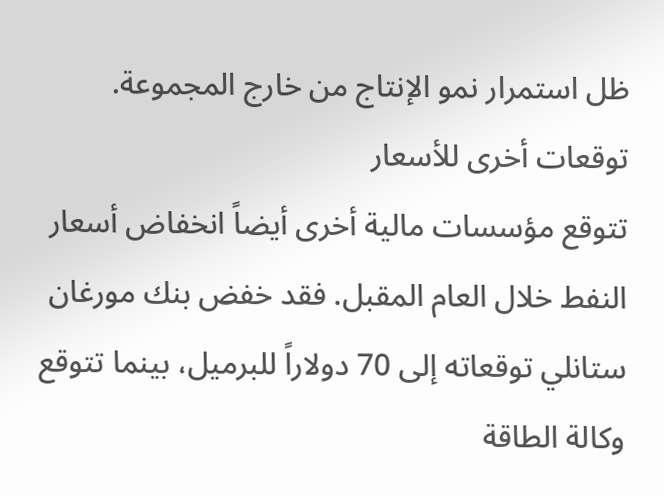ظل استمرار نمو الإنتاج من خارج المجموعة.
توقعات أخرى للأسعار
تتوقع مؤسسات مالية أخرى أيضاً انخفاض أسعار النفط خلال العام المقبل. فقد خفض بنك مورغان ستانلي توقعاته إلى 70 دولاراً للبرميل، بينما تتوقع وكالة الطاقة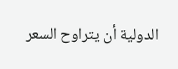الدولية أن يتراوح السعر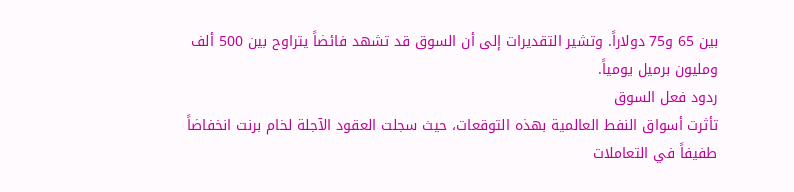بين 65 و75 دولاراً. وتشير التقديرات إلى أن السوق قد تشهد فائضاً يتراوح بين 500 ألف ومليون برميل يومياً.
ردود فعل السوق
تأثرت أسواق النفط العالمية بهذه التوقعات، حيث سجلت العقود الآجلة لخام برنت انخفاضاً طفيفاً في التعاملات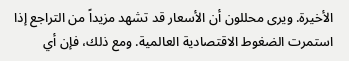الأخيرة. ويرى محللون أن الأسعار قد تشهد مزيداً من التراجع إذا استمرت الضغوط الاقتصادية العالمية. ومع ذلك، فإن أي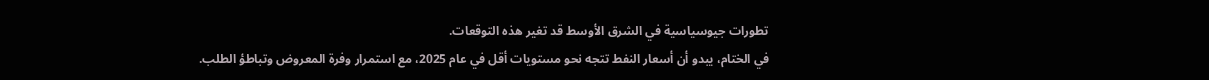تطورات جيوسياسية في الشرق الأوسط قد تغير هذه التوقعات.
في الختام، يبدو أن أسعار النفط تتجه نحو مستويات أقل في عام 2025، مع استمرار وفرة المعروض وتباطؤ الطلب.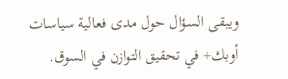ويبقى السؤال حول مدى فعالية سياسات أوبك+ في تحقيق التوازن في السوق.